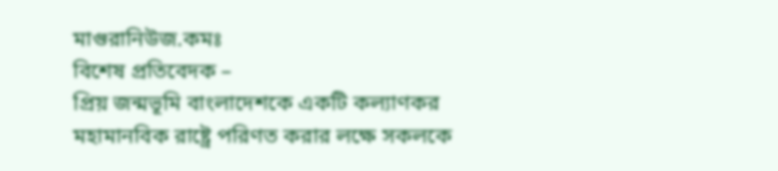মাগুরানিউজ.কমঃ
বিশেষ প্রতিবেদক –
প্রিয় জন্মভূমি বাংলাদেশকে একটি কল্যাণকর মহামানবিক রাষ্ট্রে পরিণত করার লক্ষে সকলকে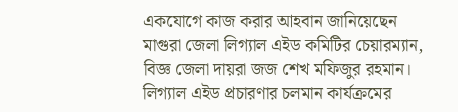একযোগে কাজ করার আহবান জানিয়েছেন মাগুরা জেলা লিগ্যাল এইড কমিটির চেয়ারম্যান, বিজ্ঞ জেলা দায়রা জজ শেখ মফিজুর রহমান।
লিগ্যাল এইড প্রচারণার চলমান কার্যক্রমের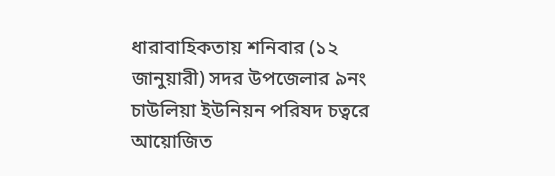ধারাবাহিকতায় শনিবার (১২ জানুয়ারী) সদর উপজেলার ঌনং চাউলিয়া ইউনিয়ন পরিষদ চত্বরে আয়োজিত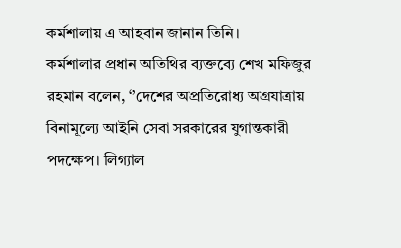কর্মশালায় এ আহবান জানান তিনি।
কর্মশালার প্রধান অতিথির ব্যক্তব্যে শেখ মফিজুর রহমান বলেন, ‘’দেশের অপ্রতিরোধ্য অগ্রযাত্রায় বিনামূল্যে আইনি সেবা সরকারের যুগান্তকারী পদক্ষেপ। লিগ্যাল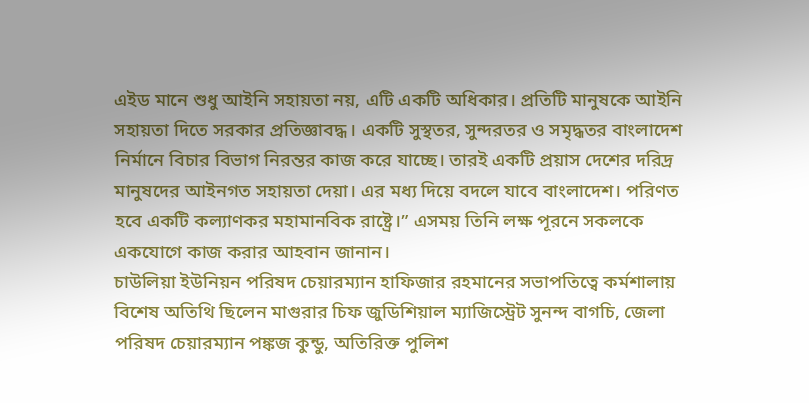এইড মানে শুধু আইনি সহায়তা নয়, এটি একটি অধিকার। প্রতিটি মানুষকে আইনি সহায়তা দিতে সরকার প্রতিজ্ঞাবদ্ধ। একটি সুস্থতর, সুন্দরতর ও সমৃদ্ধতর বাংলাদেশ নির্মানে বিচার বিভাগ নিরন্তর কাজ করে যাচ্ছে। তারই একটি প্রয়াস দেশের দরিদ্র মানুষদের আইনগত সহায়তা দেয়া। এর মধ্য দিয়ে বদলে যাবে বাংলাদেশ। পরিণত হবে একটি কল্যাণকর মহামানবিক রাষ্ট্রে।” এসময় তিনি লক্ষ পূরনে সকলকে একযোগে কাজ করার আহবান জানান।
চাউলিয়া ইউনিয়ন পরিষদ চেয়ারম্যান হাফিজার রহমানের সভাপতিত্বে কর্মশালায় বিশেষ অতিথি ছিলেন মাগুরার চিফ জুডিশিয়াল ম্যাজিস্ট্রেট সুনন্দ বাগচি, জেলা পরিষদ চেয়ারম্যান পঙ্কজ কুন্ডু, অতিরিক্ত পুলিশ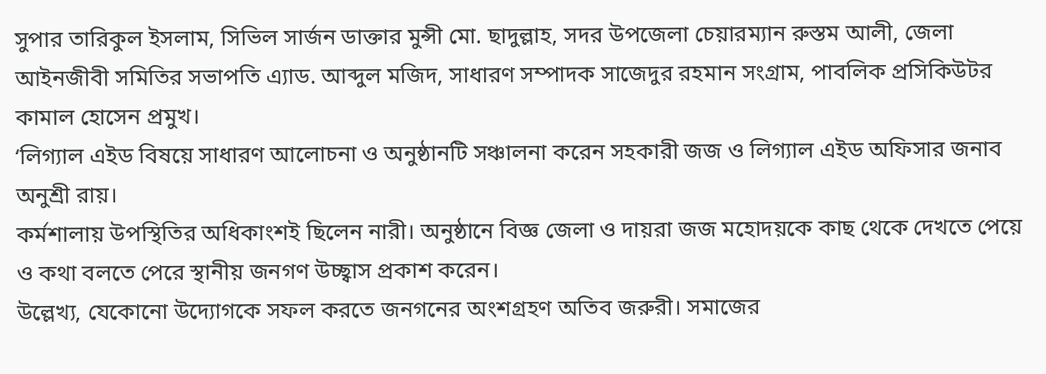সুপার তারিকুল ইসলাম, সিভিল সার্জন ডাক্তার মুন্সী মো. ছাদুল্লাহ, সদর উপজেলা চেয়ারম্যান রুস্তম আলী, জেলা আইনজীবী সমিতির সভাপতি এ্যাড. আব্দুল মজিদ, সাধারণ সম্পাদক সাজেদুর রহমান সংগ্রাম, পাবলিক প্রসিকিউটর কামাল হোসেন প্রমুখ।
‘লিগ্যাল এইড বিষয়ে সাধারণ আলোচনা ও অনুষ্ঠানটি সঞ্চালনা করেন সহকারী জজ ও লিগ্যাল এইড অফিসার জনাব অনুশ্রী রায়।
কর্মশালায় উপস্থিতির অধিকাংশই ছিলেন নারী। অনুষ্ঠানে বিজ্ঞ জেলা ও দায়রা জজ মহোদয়কে কাছ থেকে দেখতে পেয়ে ও কথা বলতে পেরে স্থানীয় জনগণ উচ্ছ্বাস প্রকাশ করেন।
উল্লেখ্য, যেকোনো উদ্যোগকে সফল করতে জনগনের অংশগ্রহণ অতিব জরুরী। সমাজের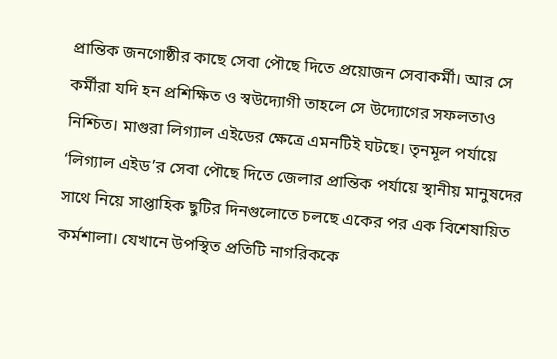প্রান্তিক জনগোষ্ঠীর কাছে সেবা পৌছে দিতে প্রয়োজন সেবাকর্মী। আর সে কর্মীরা যদি হন প্রশিক্ষিত ও স্বউদ্যোগী তাহলে সে উদ্যোগের সফলতাও নিশ্চিত। মাগুরা লিগ্যাল এইডের ক্ষেত্রে এমনটিই ঘটছে। তৃনমূল পর্যায়ে ‘লিগ্যাল এইড’র সেবা পৌছে দিতে জেলার প্রান্তিক পর্যায়ে স্থানীয় মানুষদের সাথে নিয়ে সাপ্তাহিক ছুটির দিনগুলোতে চলছে একের পর এক বিশেষায়িত কর্মশালা। যেখানে উপস্থিত প্রতিটি নাগরিককে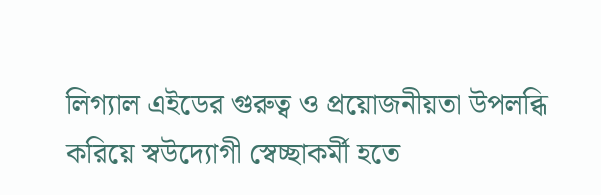লিগ্যাল এইডের গুরুত্ব ও প্রয়োজনীয়তা উপলব্ধি করিয়ে স্বউদ্যোগী স্বেচ্ছাকর্মী হতে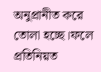অনুপ্রানীত করে তোলা হচ্ছে।ফলে প্রতিনিয়ত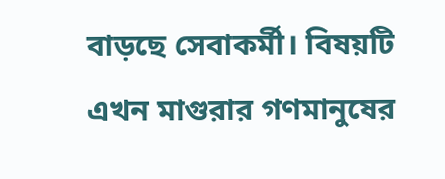বাড়ছে সেবাকর্মী। বিষয়টি এখন মাগুরার গণমানুষের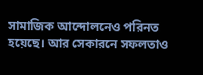সামাজিক আন্দোলনেও পরিনত হয়েছে। আর সেকারনে সফলতাও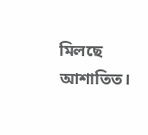মিলছে আশাতিত।